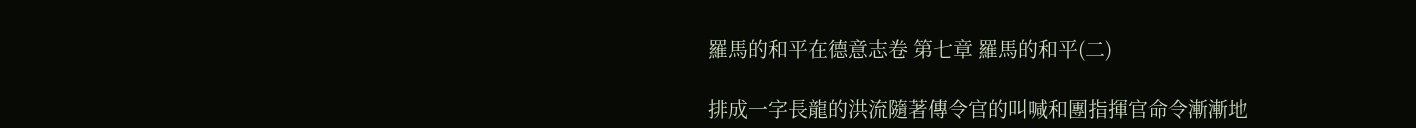羅馬的和平在德意志卷 第七章 羅馬的和平(二)

排成一字長龍的洪流隨著傳令官的叫喊和團指揮官命令漸漸地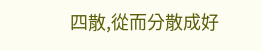四散,從而分散成好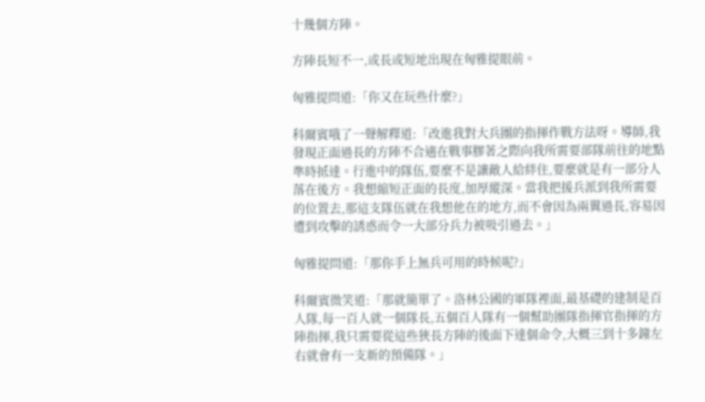十幾個方陣。

方陣長短不一,或長或短地出現在匈雅提眼前。

匈雅提問道:「你又在玩些什麼?」

科爾賓哦了一聲解釋道:「改進我對大兵團的指揮作戰方法呀。導師,我發現正面過長的方陣不合適在戰事膠著之際向我所需要部隊前往的地點準時抵達。行進中的隊伍,要麼不是讓敵人給絆住,要麼就是有一部分人落在後方。我想縮短正面的長度,加厚縱深。當我把援兵派到我所需要的位置去,那這支隊伍就在我想他在的地方,而不會因為兩翼過長,容易因遭到攻擊的誘惑而令一大部分兵力被吸引過去。」

匈雅提問道:「那你手上無兵可用的時候呢?」

科爾賓微笑道:「那就簡單了。洛林公國的軍隊裡面,最基礎的建制是百人隊,每一百人就一個隊長,五個百人隊有一個幫助團隊指揮官指揮的方陣指揮,我只需要從這些狹長方陣的後面下達個命令,大概三到十多鐘左右就會有一支新的預備隊。」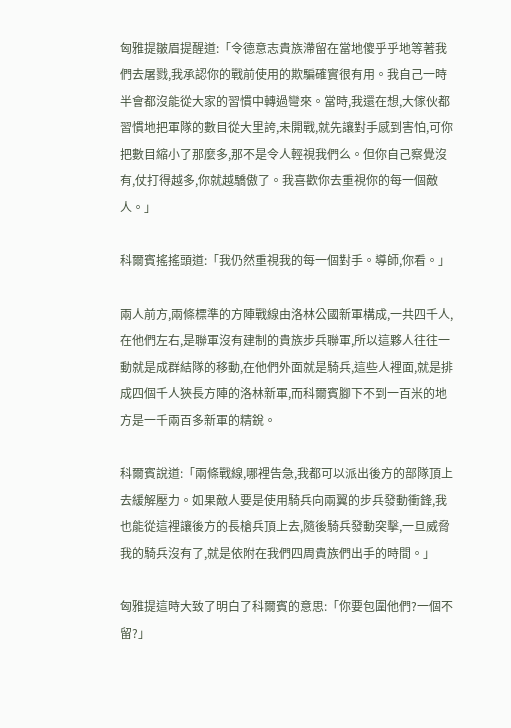匈雅提皺眉提醒道:「令德意志貴族滯留在當地傻乎乎地等著我們去屠戮,我承認你的戰前使用的欺騙確實很有用。我自己一時半會都沒能從大家的習慣中轉過彎來。當時,我還在想,大傢伙都習慣地把軍隊的數目從大里誇,未開戰,就先讓對手感到害怕,可你把數目縮小了那麼多,那不是令人輕視我們么。但你自己察覺沒有,仗打得越多,你就越驕傲了。我喜歡你去重視你的每一個敵人。」

科爾賓搖搖頭道:「我仍然重視我的每一個對手。導師,你看。」

兩人前方,兩條標準的方陣戰線由洛林公國新軍構成,一共四千人,在他們左右,是聯軍沒有建制的貴族步兵聯軍,所以這夥人往往一動就是成群結隊的移動,在他們外面就是騎兵,這些人裡面,就是排成四個千人狹長方陣的洛林新軍,而科爾賓腳下不到一百米的地方是一千兩百多新軍的精銳。

科爾賓說道:「兩條戰線,哪裡告急,我都可以派出後方的部隊頂上去緩解壓力。如果敵人要是使用騎兵向兩翼的步兵發動衝鋒,我也能從這裡讓後方的長槍兵頂上去,隨後騎兵發動突擊,一旦威脅我的騎兵沒有了,就是依附在我們四周貴族們出手的時間。」

匈雅提這時大致了明白了科爾賓的意思:「你要包圍他們?一個不留?」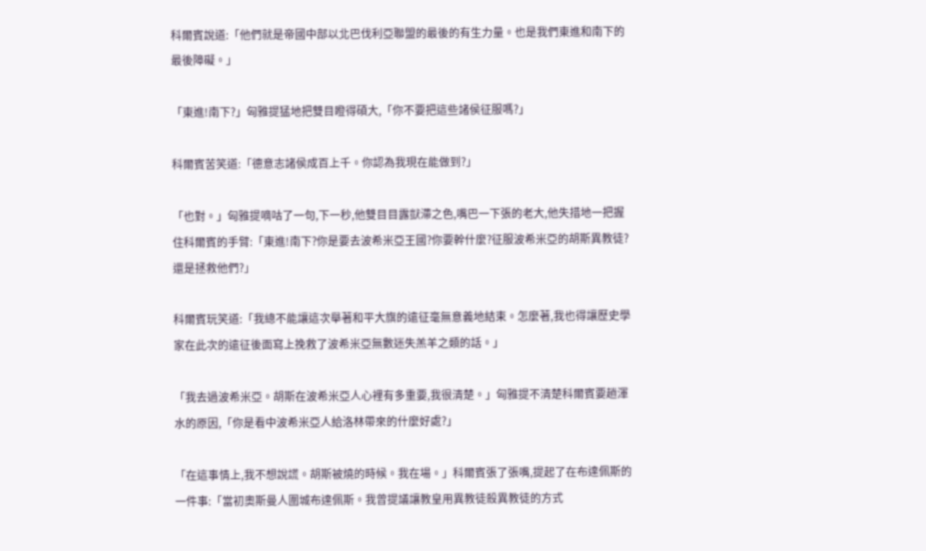科爾賓說道:「他們就是帝國中部以北巴伐利亞聯盟的最後的有生力量。也是我們東進和南下的最後障礙。」

「東進!南下?」匈雅提猛地把雙目瞪得碩大,「你不要把這些諸侯征服嗎?」

科爾賓苦笑道:「德意志諸侯成百上千。你認為我現在能做到?」

「也對。」匈雅提嘀咕了一句,下一秒,他雙目目露獃滯之色,嘴巴一下張的老大,他失措地一把握住科爾賓的手臂:「東進!南下?你是要去波希米亞王國?你要幹什麼?征服波希米亞的胡斯異教徒?還是拯救他們?」

科爾賓玩笑道:「我總不能讓這次舉著和平大旗的遠征毫無意義地結束。怎麼著,我也得讓歷史學家在此次的遠征後面寫上挽救了波希米亞無數迷失羔羊之類的話。」

「我去過波希米亞。胡斯在波希米亞人心裡有多重要,我很清楚。」匈雅提不清楚科爾賓要趟渾水的原因,「你是看中波希米亞人給洛林帶來的什麼好處?」

「在這事情上,我不想說謊。胡斯被燒的時候。我在場。」科爾賓張了張嘴,提起了在布達佩斯的一件事:「當初奧斯曼人圍城布達佩斯。我曾提議讓教皇用異教徒殺異教徒的方式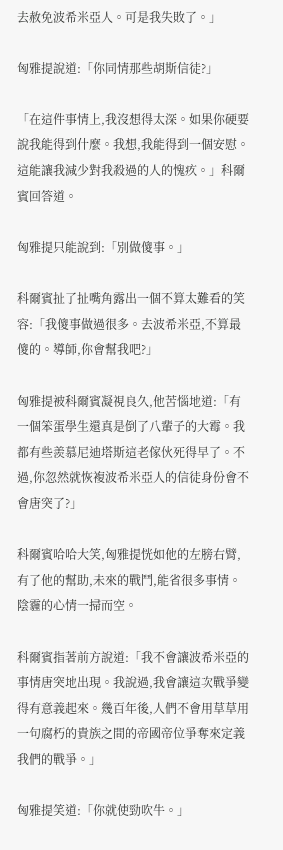去赦免波希米亞人。可是我失敗了。」

匈雅提說道:「你同情那些胡斯信徒?」

「在這件事情上,我沒想得太深。如果你硬要說我能得到什麼。我想,我能得到一個安慰。這能讓我減少對我殺過的人的愧疚。」科爾賓回答道。

匈雅提只能說到:「別做傻事。」

科爾賓扯了扯嘴角露出一個不算太難看的笑容:「我傻事做過很多。去波希米亞,不算最傻的。導師,你會幫我吧?」

匈雅提被科爾賓凝視良久,他苦惱地道:「有一個笨蛋學生還真是倒了八輩子的大霉。我都有些羨慕尼迪塔斯這老傢伙死得早了。不過,你忽然就恢複波希米亞人的信徒身份會不會唐突了?」

科爾賓哈哈大笑,匈雅提恍如他的左膀右臂,有了他的幫助,未來的戰鬥,能省很多事情。陰霾的心情一掃而空。

科爾賓指著前方說道:「我不會讓波希米亞的事情唐突地出現。我說過,我會讓這次戰爭變得有意義起來。幾百年後,人們不會用草草用一句腐朽的貴族之間的帝國帝位爭奪來定義我們的戰爭。」

匈雅提笑道:「你就使勁吹牛。」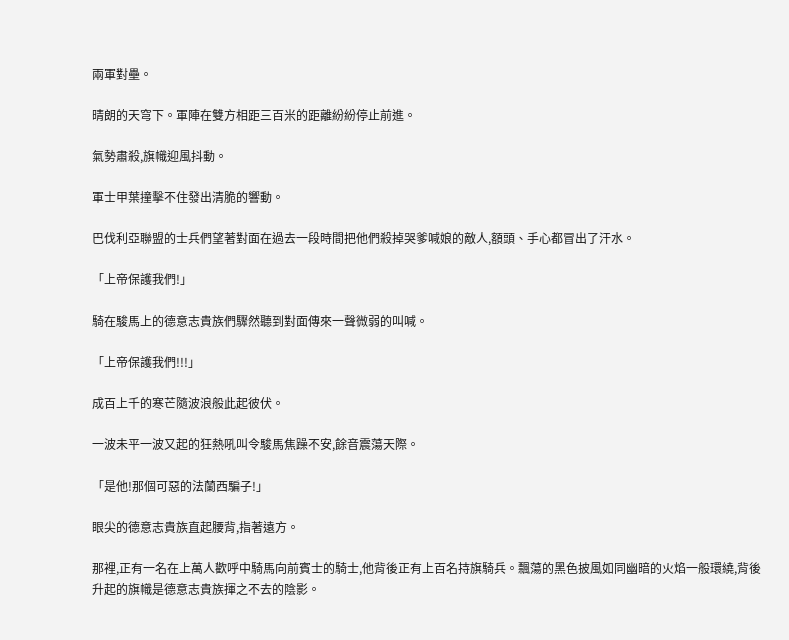兩軍對壘。

晴朗的天穹下。軍陣在雙方相距三百米的距離紛紛停止前進。

氣勢肅殺,旗幟迎風抖動。

軍士甲葉撞擊不住發出清脆的響動。

巴伐利亞聯盟的士兵們望著對面在過去一段時間把他們殺掉哭爹喊娘的敵人,額頭、手心都冒出了汗水。

「上帝保護我們!」

騎在駿馬上的德意志貴族們驟然聽到對面傳來一聲微弱的叫喊。

「上帝保護我們!!!」

成百上千的寒芒隨波浪般此起彼伏。

一波未平一波又起的狂熱吼叫令駿馬焦躁不安,餘音震蕩天際。

「是他!那個可惡的法蘭西騙子!」

眼尖的德意志貴族直起腰背,指著遠方。

那裡,正有一名在上萬人歡呼中騎馬向前賓士的騎士,他背後正有上百名持旗騎兵。飄蕩的黑色披風如同幽暗的火焰一般環繞,背後升起的旗幟是德意志貴族揮之不去的陰影。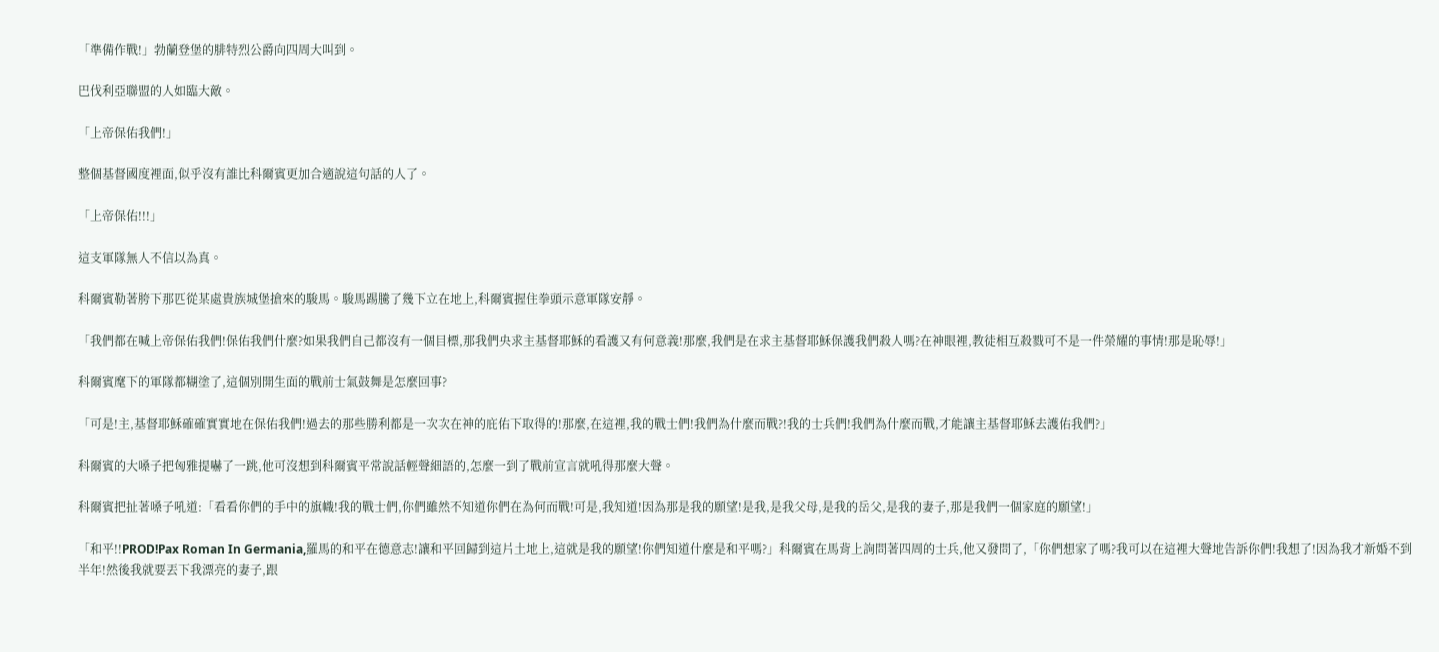「準備作戰!」勃蘭登堡的腓特烈公爵向四周大叫到。

巴伐利亞聯盟的人如臨大敵。

「上帝保佑我們!」

整個基督國度裡面,似乎沒有誰比科爾賓更加合適說這句話的人了。

「上帝保佑!!!」

這支軍隊無人不信以為真。

科爾賓勒著胯下那匹從某處貴族城堡搶來的駿馬。駿馬踢騰了幾下立在地上,科爾賓握住拳頭示意軍隊安靜。

「我們都在喊上帝保佑我們!保佑我們什麼?如果我們自己都沒有一個目標,那我們央求主基督耶穌的看護又有何意義!那麼,我們是在求主基督耶穌保護我們殺人嗎?在神眼裡,教徒相互殺戮可不是一件榮耀的事情!那是恥辱!」

科爾賓麾下的軍隊都糊塗了,這個別開生面的戰前士氣鼓舞是怎麼回事?

「可是!主,基督耶穌確確實實地在保佑我們!過去的那些勝利都是一次次在神的庇佑下取得的!那麼,在這裡,我的戰士們!我們為什麼而戰?!我的士兵們!我們為什麼而戰,才能讓主基督耶穌去護佑我們?」

科爾賓的大嗓子把匈雅提嚇了一跳,他可沒想到科爾賓平常說話輕聲細語的,怎麼一到了戰前宣言就吼得那麼大聲。

科爾賓把扯著嗓子吼道:「看看你們的手中的旗幟!我的戰士們,你們雖然不知道你們在為何而戰!可是,我知道!因為那是我的願望!是我,是我父母,是我的岳父,是我的妻子,那是我們一個家庭的願望!」

「和平!!PROD!Pax Roman In Germania,羅馬的和平在德意志!讓和平回歸到這片土地上,這就是我的願望!你們知道什麼是和平嗎?」科爾賓在馬背上詢問著四周的士兵,他又發問了,「你們想家了嗎?我可以在這裡大聲地告訴你們!我想了!因為我才新婚不到半年!然後我就要丟下我漂亮的妻子,跟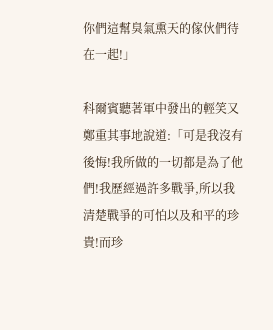你們這幫臭氣熏天的傢伙們待在一起!」

科爾賓聽著軍中發出的輕笑又鄭重其事地說道:「可是我沒有後悔!我所做的一切都是為了他們!我歷經過許多戰爭,所以我清楚戰爭的可怕以及和平的珍貴!而珍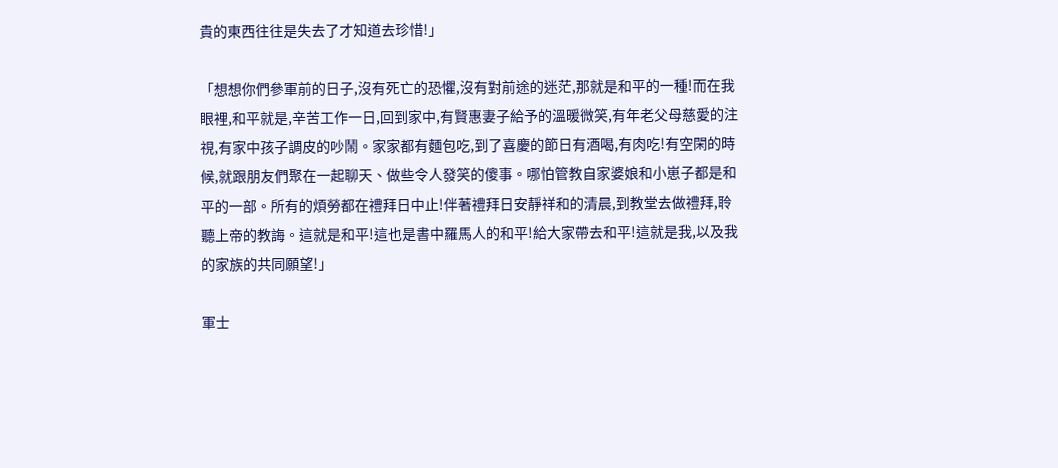貴的東西往往是失去了才知道去珍惜!」

「想想你們參軍前的日子,沒有死亡的恐懼,沒有對前途的迷茫,那就是和平的一種!而在我眼裡,和平就是,辛苦工作一日,回到家中,有賢惠妻子給予的溫暖微笑,有年老父母慈愛的注視,有家中孩子調皮的吵鬧。家家都有麵包吃,到了喜慶的節日有酒喝,有肉吃!有空閑的時候,就跟朋友們聚在一起聊天、做些令人發笑的傻事。哪怕管教自家婆娘和小崽子都是和平的一部。所有的煩勞都在禮拜日中止!伴著禮拜日安靜祥和的清晨,到教堂去做禮拜,聆聽上帝的教誨。這就是和平!這也是書中羅馬人的和平!給大家帶去和平!這就是我,以及我的家族的共同願望!」

軍士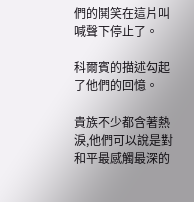們的鬨笑在這片叫喊聲下停止了。

科爾賓的描述勾起了他們的回憶。

貴族不少都含著熱淚,他們可以說是對和平最感觸最深的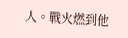人。戰火燃到他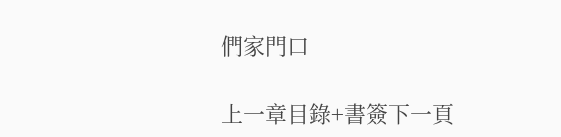們家門口

上一章目錄+書簽下一頁